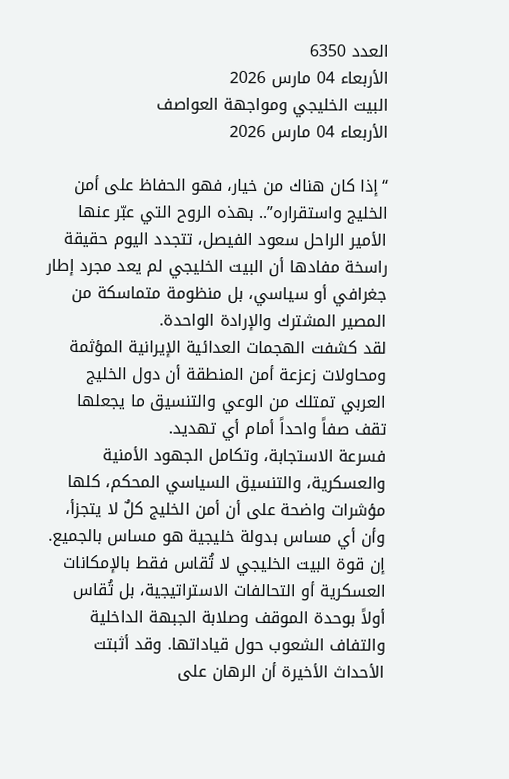العدد 6350
الأربعاء 04 مارس 2026
البيت الخليجي ومواجهة العواصف
الأربعاء 04 مارس 2026

“إذا كان هناك من خيار، فهو الحفاظ على أمن الخليج واستقراره”.. بهذه الروح التي عبّر عنها الأمير الراحل سعود الفيصل، تتجدد اليوم حقيقة راسخة مفادها أن البيت الخليجي لم يعد مجرد إطار جغرافي أو سياسي، بل منظومة متماسكة من المصير المشترك والإرادة الواحدة.
لقد كشفت الهجمات العدائية الإيرانية المؤثمة ومحاولات زعزعة أمن المنطقة أن دول الخليج العربي تمتلك من الوعي والتنسيق ما يجعلها تقف صفاً واحداً أمام أي تهديد.
فسرعة الاستجابة، وتكامل الجهود الأمنية والعسكرية، والتنسيق السياسي المحكم، كلها مؤشرات واضحة على أن أمن الخليج كلٌ لا يتجزأ، وأن أي مساس بدولة خليجية هو مساس بالجميع.
إن قوة البيت الخليجي لا تُقاس فقط بالإمكانات العسكرية أو التحالفات الاستراتيجية، بل تُقاس أولاً بوحدة الموقف وصلابة الجبهة الداخلية والتفاف الشعوب حول قياداتها. وقد أثبتت الأحداث الأخيرة أن الرهان على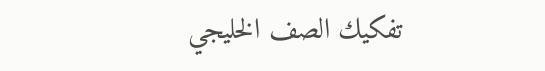تفكيك الصف الخليجي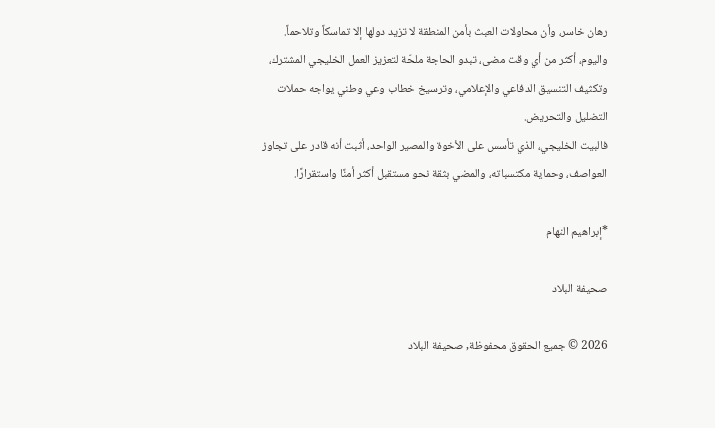رهان خاسر، وأن محاولات العبث بأمن المنطقة لا تزيد دولها إلا تماسكاً وتلاحماً.
واليوم، أكثر من أي وقت مضى، تبدو الحاجة ملحّة لتعزيز العمل الخليجي المشترك، وتكثيف التنسيق الدفاعي والإعلامي، وترسيخ خطاب وعي وطني يواجه حملات التضليل والتحريض.
فالبيت الخليجي، الذي تأسس على الأخوة والمصير الواحد، أثبت أنه قادر على تجاوز العواصف، وحماية مكتسباته، والمضي بثقة نحو مستقبل أكثر أمنًا واستقرارًا.

*إبراهيم النهام

صحيفة البلاد

2026 © جميع الحقوق محفوظة, صحيفة البلاد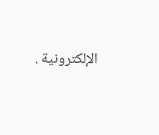الإلكترونية .